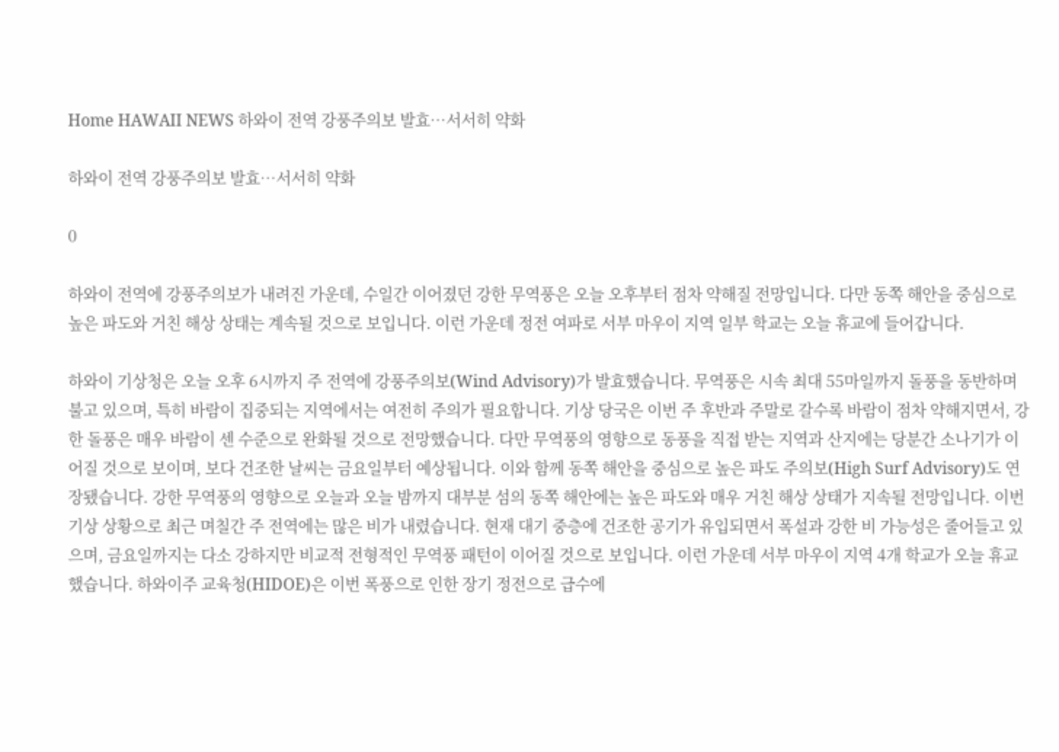Home HAWAII NEWS 하와이 전역 강풍주의보 발효…서서히 약화

하와이 전역 강풍주의보 발효…서서히 약화

0

하와이 전역에 강풍주의보가 내려진 가운데, 수일간 이어졌던 강한 무역풍은 오늘 오후부터 점차 약해질 전망입니다. 다만 동쪽 해안을 중심으로 높은 파도와 거친 해상 상태는 계속될 것으로 보입니다. 이런 가운데 정전 여파로 서부 마우이 지역 일부 학교는 오늘 휴교에 들어갑니다.

하와이 기상청은 오늘 오후 6시까지 주 전역에 강풍주의보(Wind Advisory)가 발효했습니다. 무역풍은 시속 최대 55마일까지 돌풍을 동반하며 불고 있으며, 특히 바람이 집중되는 지역에서는 여전히 주의가 필요합니다. 기상 당국은 이번 주 후반과 주말로 갈수록 바람이 점차 약해지면서, 강한 돌풍은 매우 바람이 센 수준으로 완화될 것으로 전망했습니다. 다만 무역풍의 영향으로 동풍을 직접 받는 지역과 산지에는 당분간 소나기가 이어질 것으로 보이며, 보다 건조한 날씨는 금요일부터 예상됩니다. 이와 함께 동쪽 해안을 중심으로 높은 파도 주의보(High Surf Advisory)도 연장됐습니다. 강한 무역풍의 영향으로 오늘과 오늘 밤까지 대부분 섬의 동쪽 해안에는 높은 파도와 매우 거친 해상 상태가 지속될 전망입니다. 이번 기상 상황으로 최근 며칠간 주 전역에는 많은 비가 내렸습니다. 현재 대기 중층에 건조한 공기가 유입되면서 폭설과 강한 비 가능성은 줄어들고 있으며, 금요일까지는 다소 강하지만 비교적 전형적인 무역풍 패턴이 이어질 것으로 보입니다. 이런 가운데 서부 마우이 지역 4개 학교가 오늘 휴교했습니다. 하와이주 교육청(HIDOE)은 이번 폭풍으로 인한 장기 정전으로 급수에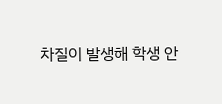차질이 발생해 학생 안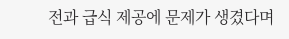전과 급식 제공에 문제가 생겼다며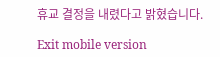휴교 결정을 내렸다고 밝혔습니다.

Exit mobile version